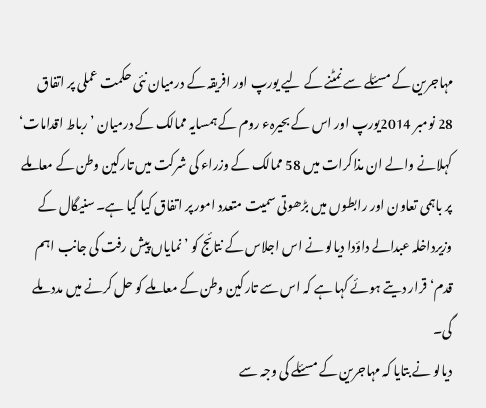مہاجرین کے مسئلے سے نمٹنے کے لیے یورپ اور افریقہ کے درمیان نئی حکمت عملی پر اتفاق
28 نومبر 2014یورپ اور اس کے بحیرہء روم کے ہمسایہ ممالک کے درمیان ’رباط اقدامات‘ کہلانے والے ان مذاکرات میں 58 ممالک کے وزراء کی شرکت میں تارکین وطن کے معاملے پر باہمی تعاون اور رابطوں میں بڑھوتی سمیت متعدد امور پر اتفاق کیا گیا ہے۔ سنیگال کے وزیرداخلہ عبدالے داؤدا دیالو نے اس اجلاس کے نتائج کو ’نمایاں پیش رفت کی جانب اہم قدم‘ قرار دیتے ہوئے کہا ہے کہ اس سے تارکین وطن کے معاملے کو حل کرنے میں مدد ملے گی۔
دیالو نے بتایا کہ مہاجرین کے مسئلے کی وجہ سے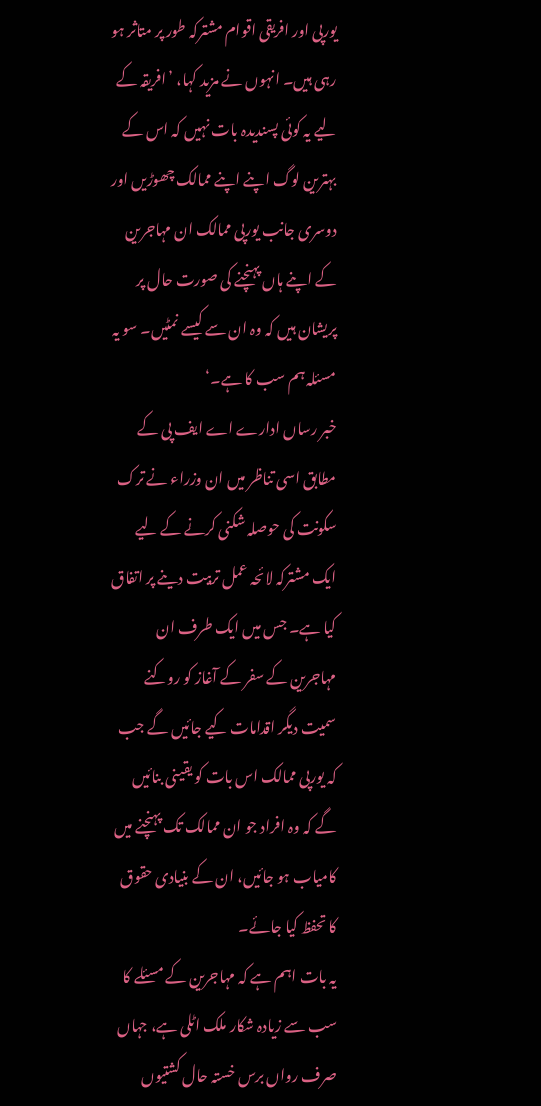یورپی اور افریقی اقوام مشترکہ طور پر متاثر ہو رہی ہیں۔ انہوں نے مزید کہا، ’افریقہ کے لیے یہ کوئی پسندیدہ بات نہیں کہ اس کے بہترین لوگ اپنے اپنے ممالک چھوڑیں اور دوسری جانب یورپی ممالک ان مہاجرین کے اپنے ہاں پہنچنے کی صورت حال پر پریشان ہیں کہ وہ ان سے کیسے نمٹیں۔ سو یہ مسئلہ ہم سب کا ہے۔‘
خبر رساں ادارے اے ایف پی کے مطابق اسی تناظر میں ان وزراء نے ترک سکونت کی حوصلہ شکنی کرنے کے لیے ایک مشترکہ لائحہ عمل تربیت دینے پر اتفاق کیا ہے۔ جس میں ایک طرف ان مہاجرین کے سفر کے آغاز کو روکنے سمیت دیگر اقدامات کیے جائیں گے جب کہ یورپی ممالک اس بات کو یقینی بنائیں گے کہ وہ افراد جو ان ممالک تک پہنچنے میں کامیاب ہو جائیں، ان کے بنیادی حقوق کا تحفظ کیا جائے۔
یہ بات اہم ہے کہ مہاجرین کے مسئلے کا سب سے زیادہ شکار ملک اٹلی ہے، جہاں صرف رواں برس خستہ حال کشتیوں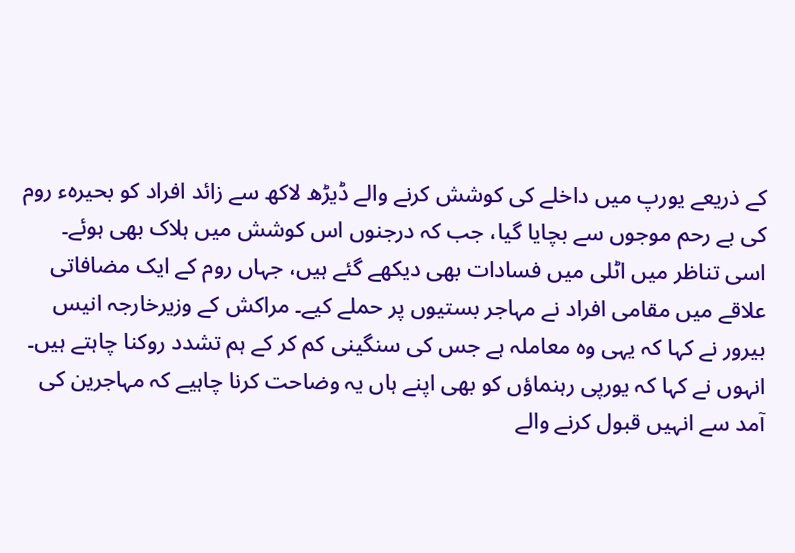کے ذریعے یورپ میں داخلے کی کوشش کرنے والے ڈیڑھ لاکھ سے زائد افراد کو بحیرہء روم کی بے رحم موجوں سے بچایا گیا، جب کہ درجنوں اس کوشش میں ہلاک بھی ہوئے۔
اسی تناظر میں اٹلی میں فسادات بھی دیکھے گئے ہیں، جہاں روم کے ایک مضافاتی علاقے میں مقامی افراد نے مہاجر بستیوں پر حملے کیے۔ مراکش کے وزیرخارجہ انیس بیرور نے کہا کہ یہی وہ معاملہ ہے جس کی سنگینی کم کر کے ہم تشدد روکنا چاہتے ہیں۔
انہوں نے کہا کہ یورپی رہنماؤں کو بھی اپنے ہاں یہ وضاحت کرنا چاہیے کہ مہاجرین کی آمد سے انہیں قبول کرنے والے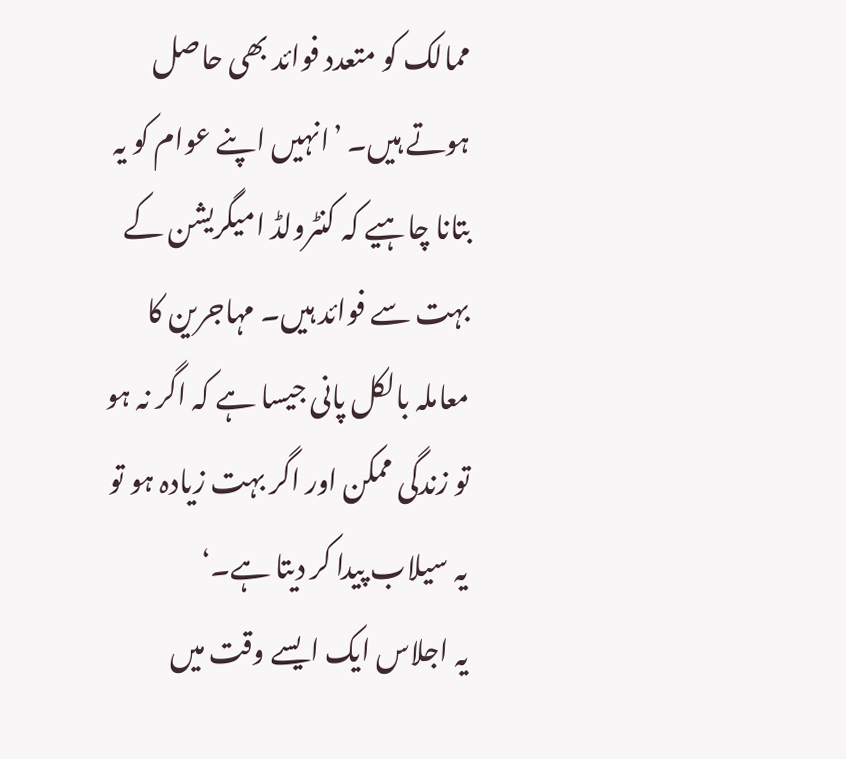ممالک کو متعدد فوائد بھی حاصل ہوتے ہیں۔ ’انہیں اپنے عوام کو یہ بتانا چاہیے کہ کنٹرولڈ امیگریشن کے بہت سے فوائد ہیں۔ مہاجرین کا معاملہ بالکل پانی جیسا ہے کہ اگر نہ ہو تو زندگی ممکن اور اگر بہت زیادہ ہو تو یہ سیلاب پیدا کر دیتا ہے۔‘
یہ اجلاس ایک ایسے وقت میں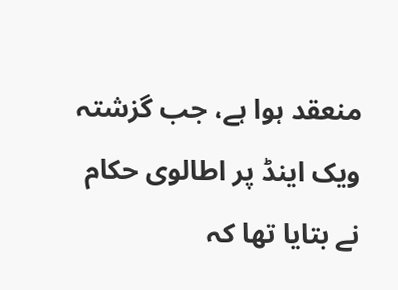منعقد ہوا ہے، جب گزشتہ ویک اینڈ پر اطالوی حکام نے بتایا تھا کہ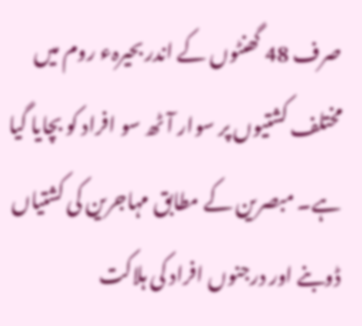صرف 48 گھنٹوں کے اندر بحیرہء روم میں مختلف کشتیوں پر سوار آٹھ سو افراد کو بچایا گیا ہے۔ مبصرین کے مطابق مہاجرین کی کشتیاں ڈوبنے اور درجنوں افراد کی ہلاکت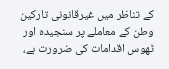کے تناظر میں غیرقانونی تارکین وطن کے معاملے پر سنجیدہ اور ٹھوس اقدامات کی ضرورت ہے،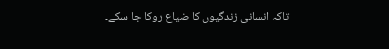تاکہ انسانی زندگیوں کا ضیاع روکا جا سکے۔